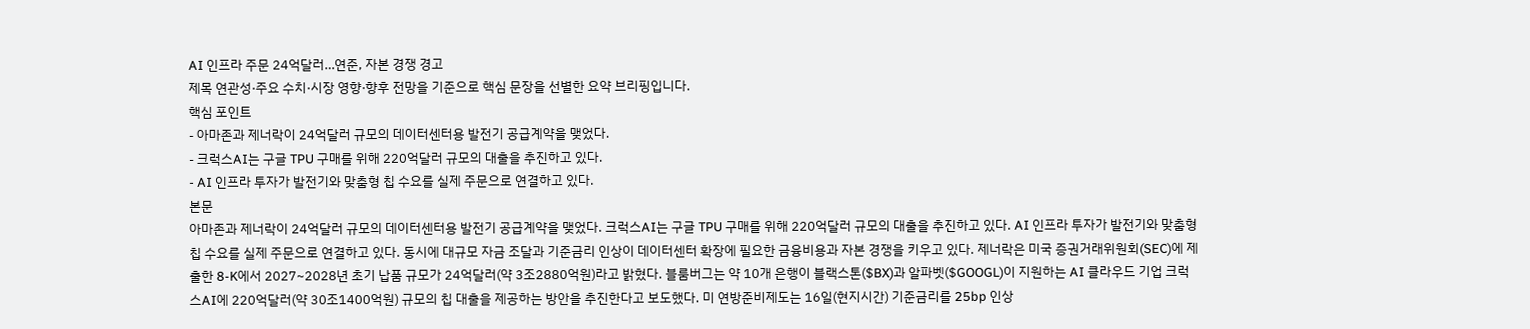AI 인프라 주문 24억달러…연준, 자본 경쟁 경고
제목 연관성·주요 수치·시장 영향·향후 전망을 기준으로 핵심 문장을 선별한 요약 브리핑입니다.
핵심 포인트
- 아마존과 제너락이 24억달러 규모의 데이터센터용 발전기 공급계약을 맺었다.
- 크럭스AI는 구글 TPU 구매를 위해 220억달러 규모의 대출을 추진하고 있다.
- AI 인프라 투자가 발전기와 맞춤형 칩 수요를 실제 주문으로 연결하고 있다.
본문
아마존과 제너락이 24억달러 규모의 데이터센터용 발전기 공급계약을 맺었다. 크럭스AI는 구글 TPU 구매를 위해 220억달러 규모의 대출을 추진하고 있다. AI 인프라 투자가 발전기와 맞춤형 칩 수요를 실제 주문으로 연결하고 있다. 동시에 대규모 자금 조달과 기준금리 인상이 데이터센터 확장에 필요한 금융비용과 자본 경쟁을 키우고 있다. 제너락은 미국 증권거래위원회(SEC)에 제출한 8-K에서 2027~2028년 초기 납품 규모가 24억달러(약 3조2880억원)라고 밝혔다. 블룸버그는 약 10개 은행이 블랙스톤($BX)과 알파벳($GOOGL)이 지원하는 AI 클라우드 기업 크럭스AI에 220억달러(약 30조1400억원) 규모의 칩 대출을 제공하는 방안을 추진한다고 보도했다. 미 연방준비제도는 16일(현지시간) 기준금리를 25bp 인상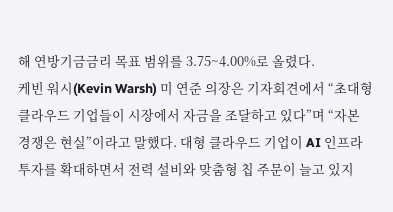해 연방기금금리 목표 범위를 3.75~4.00%로 올렸다.
케빈 워시(Kevin Warsh) 미 연준 의장은 기자회견에서 “초대형 클라우드 기업들이 시장에서 자금을 조달하고 있다”며 “자본 경쟁은 현실”이라고 말했다. 대형 클라우드 기업이 AI 인프라 투자를 확대하면서 전력 설비와 맞춤형 칩 주문이 늘고 있지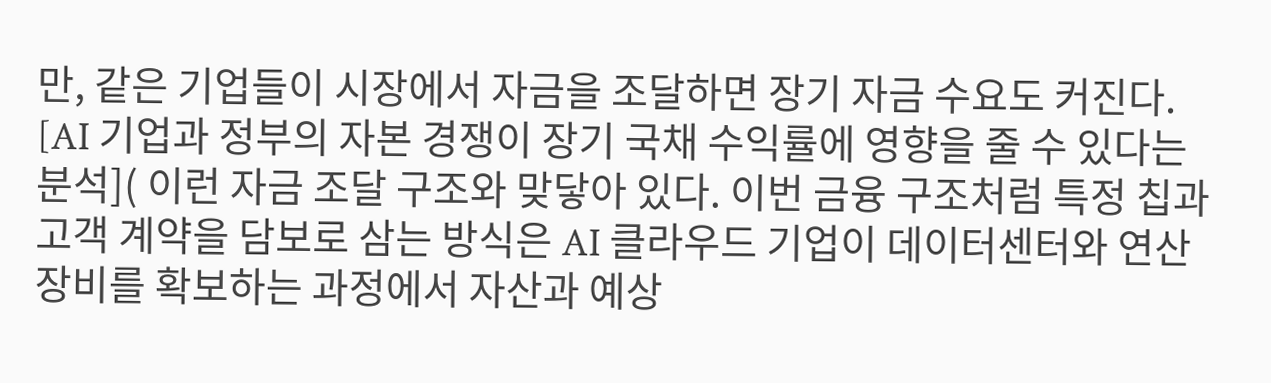만, 같은 기업들이 시장에서 자금을 조달하면 장기 자금 수요도 커진다. [AI 기업과 정부의 자본 경쟁이 장기 국채 수익률에 영향을 줄 수 있다는 분석]( 이런 자금 조달 구조와 맞닿아 있다. 이번 금융 구조처럼 특정 칩과 고객 계약을 담보로 삼는 방식은 AI 클라우드 기업이 데이터센터와 연산 장비를 확보하는 과정에서 자산과 예상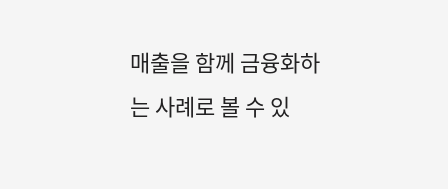매출을 함께 금융화하는 사례로 볼 수 있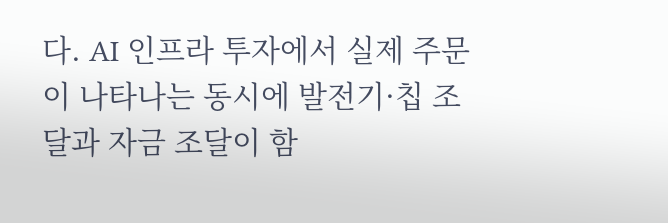다. AI 인프라 투자에서 실제 주문이 나타나는 동시에 발전기·칩 조달과 자금 조달이 함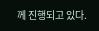께 진행되고 있다.